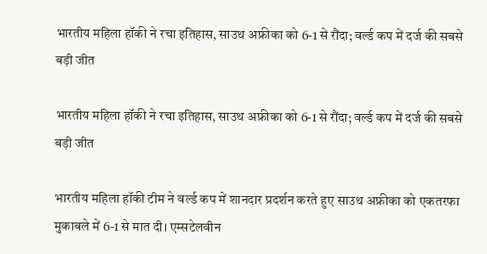भारतीय महिला हॉकी ने रचा इतिहास, साउथ अफ्रीका को 6-1 से रौंदा; वर्ल्ड कप में दर्ज की सबसे बड़ी जीत

भारतीय महिला हॉकी ने रचा इतिहास, साउथ अफ्रीका को 6-1 से रौंदा; वर्ल्ड कप में दर्ज की सबसे बड़ी जीत

भारतीय महिला हॉकी टीम ने वर्ल्ड कप में शानदार प्रदर्शन करते हुए साउथ अफ्रीका को एकतरफा मुकाबले में 6-1 से मात दी। एम्सटेलवीन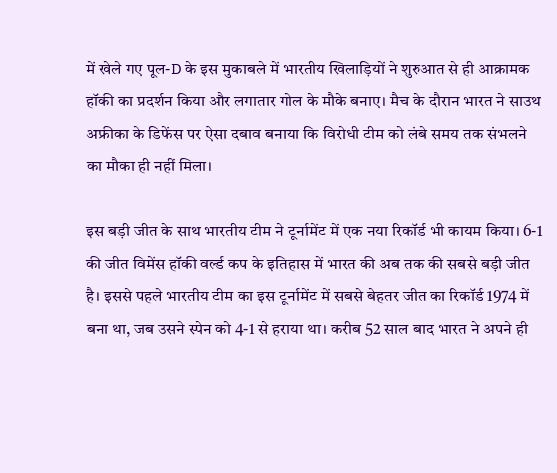में खेले गए पूल-D के इस मुकाबले में भारतीय खिलाड़ियों ने शुरुआत से ही आक्रामक हॉकी का प्रदर्शन किया और लगातार गोल के मौके बनाए। मैच के दौरान भारत ने साउथ अफ्रीका के डिफेंस पर ऐसा दबाव बनाया कि विरोधी टीम को लंबे समय तक संभलने का मौका ही नहीं मिला।

इस बड़ी जीत के साथ भारतीय टीम ने टूर्नामेंट में एक नया रिकॉर्ड भी कायम किया। 6-1 की जीत विमेंस हॉकी वर्ल्ड कप के इतिहास में भारत की अब तक की सबसे बड़ी जीत है। इससे पहले भारतीय टीम का इस टूर्नामेंट में सबसे बेहतर जीत का रिकॉर्ड 1974 में बना था, जब उसने स्पेन को 4-1 से हराया था। करीब 52 साल बाद भारत ने अपने ही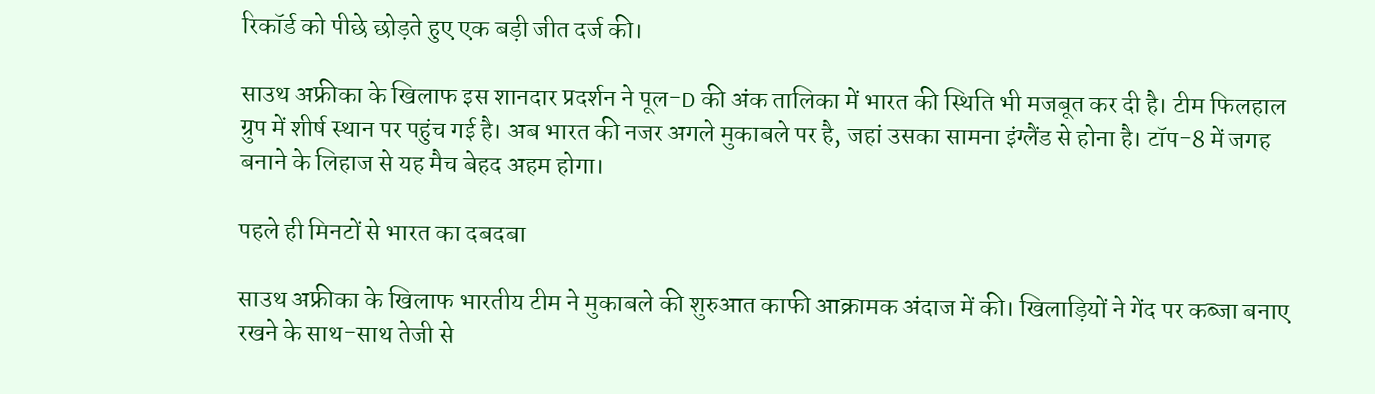रिकॉर्ड को पीछे छोड़ते हुए एक बड़ी जीत दर्ज की।

साउथ अफ्रीका के खिलाफ इस शानदार प्रदर्शन ने पूल-D की अंक तालिका में भारत की स्थिति भी मजबूत कर दी है। टीम फिलहाल ग्रुप में शीर्ष स्थान पर पहुंच गई है। अब भारत की नजर अगले मुकाबले पर है, जहां उसका सामना इंग्लैंड से होना है। टॉप-8 में जगह बनाने के लिहाज से यह मैच बेहद अहम होगा।

पहले ही मिनटों से भारत का दबदबा

साउथ अफ्रीका के खिलाफ भारतीय टीम ने मुकाबले की शुरुआत काफी आक्रामक अंदाज में की। खिलाड़ियों ने गेंद पर कब्जा बनाए रखने के साथ-साथ तेजी से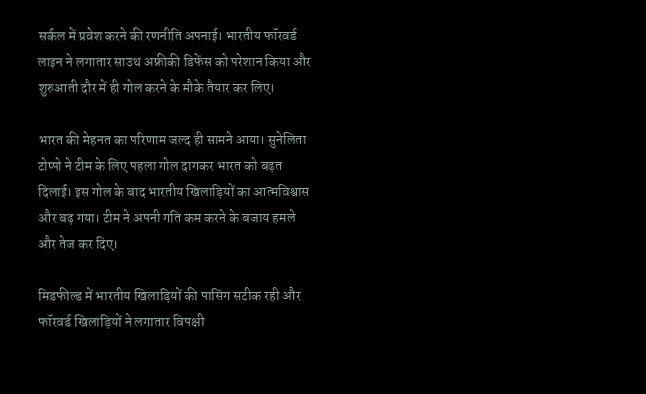सर्कल में प्रवेश करने की रणनीति अपनाई। भारतीय फॉरवर्ड लाइन ने लगातार साउथ अफ्रीकी डिफेंस को परेशान किया और शुरुआती दौर में ही गोल करने के मौके तैयार कर लिए।

भारत की मेहनत का परिणाम जल्द ही सामने आया। सुनेलिता टोप्पो ने टीम के लिए पहला गोल दागकर भारत को बढ़त दिलाई। इस गोल के बाद भारतीय खिलाड़ियों का आत्मविश्वास और बढ़ गया। टीम ने अपनी गति कम करने के बजाय हमले और तेज कर दिए।

मिडफील्ड में भारतीय खिलाड़ियों की पासिंग सटीक रही और फॉरवर्ड खिलाड़ियों ने लगातार विपक्षी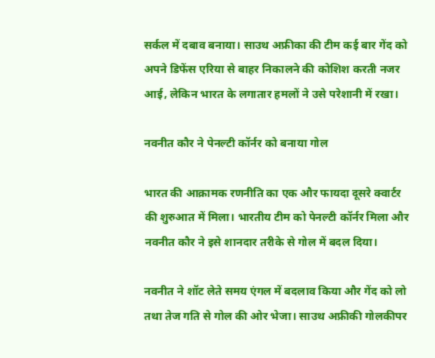सर्कल में दबाव बनाया। साउथ अफ्रीका की टीम कई बार गेंद को अपने डिफेंस एरिया से बाहर निकालने की कोशिश करती नजर आई, लेकिन भारत के लगातार हमलों ने उसे परेशानी में रखा।

नवनीत कौर ने पेनल्टी कॉर्नर को बनाया गोल

भारत की आक्रामक रणनीति का एक और फायदा दूसरे क्वार्टर की शुरुआत में मिला। भारतीय टीम को पेनल्टी कॉर्नर मिला और नवनीत कौर ने इसे शानदार तरीके से गोल में बदल दिया।

नवनीत ने शॉट लेते समय एंगल में बदलाव किया और गेंद को लो तथा तेज गति से गोल की ओर भेजा। साउथ अफ्रीकी गोलकीपर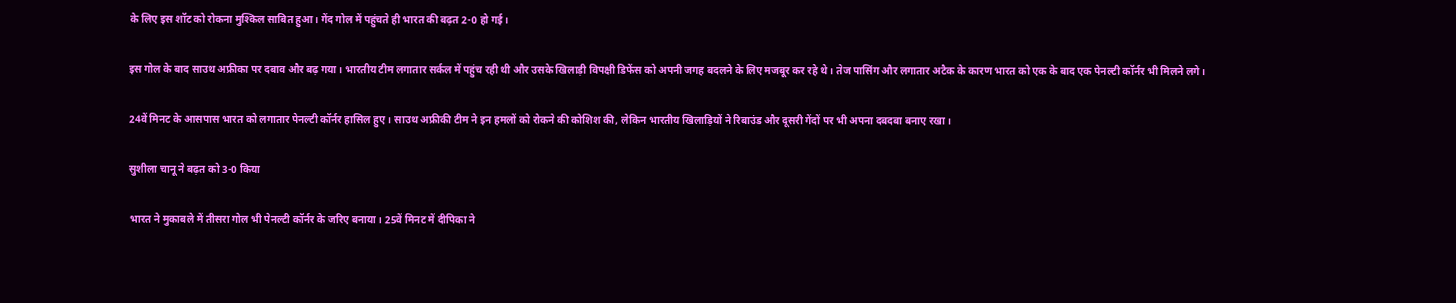के लिए इस शॉट को रोकना मुश्किल साबित हुआ। गेंद गोल में पहुंचते ही भारत की बढ़त 2-0 हो गई।

इस गोल के बाद साउथ अफ्रीका पर दबाव और बढ़ गया। भारतीय टीम लगातार सर्कल में पहुंच रही थी और उसके खिलाड़ी विपक्षी डिफेंस को अपनी जगह बदलने के लिए मजबूर कर रहे थे। तेज पासिंग और लगातार अटैक के कारण भारत को एक के बाद एक पेनल्टी कॉर्नर भी मिलने लगे।

24वें मिनट के आसपास भारत को लगातार पेनल्टी कॉर्नर हासिल हुए। साउथ अफ्रीकी टीम ने इन हमलों को रोकने की कोशिश की, लेकिन भारतीय खिलाड़ियों ने रिबाउंड और दूसरी गेंदों पर भी अपना दबदबा बनाए रखा।

सुशीला चानू ने बढ़त को 3-0 किया

भारत ने मुकाबले में तीसरा गोल भी पेनल्टी कॉर्नर के जरिए बनाया। 25वें मिनट में दीपिका ने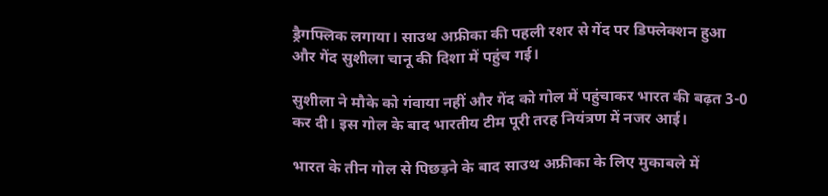ड्रैगफ्लिक लगाया। साउथ अफ्रीका की पहली रशर से गेंद पर डिफ्लेक्शन हुआ और गेंद सुशीला चानू की दिशा में पहुंच गई।

सुशीला ने मौके को गंवाया नहीं और गेंद को गोल में पहुंचाकर भारत की बढ़त 3-0 कर दी। इस गोल के बाद भारतीय टीम पूरी तरह नियंत्रण में नजर आई।

भारत के तीन गोल से पिछड़ने के बाद साउथ अफ्रीका के लिए मुकाबले में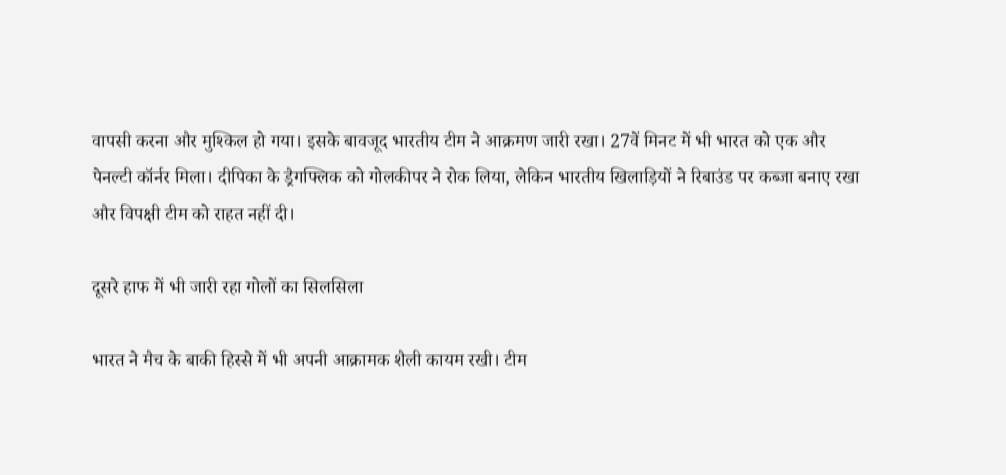वापसी करना और मुश्किल हो गया। इसके बावजूद भारतीय टीम ने आक्रमण जारी रखा। 27वें मिनट में भी भारत को एक और पेनल्टी कॉर्नर मिला। दीपिका के ड्रैगफ्लिक को गोलकीपर ने रोक लिया, लेकिन भारतीय खिलाड़ियों ने रिबाउंड पर कब्जा बनाए रखा और विपक्षी टीम को राहत नहीं दी।

दूसरे हाफ में भी जारी रहा गोलों का सिलसिला

भारत ने मैच के बाकी हिस्से में भी अपनी आक्रामक शैली कायम रखी। टीम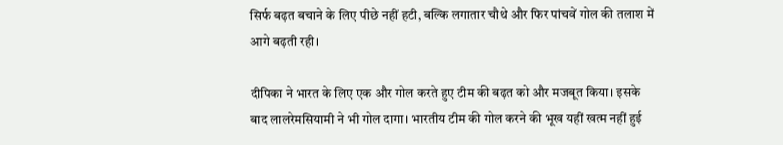सिर्फ बढ़त बचाने के लिए पीछे नहीं हटी, बल्कि लगातार चौथे और फिर पांचवें गोल की तलाश में आगे बढ़ती रही।

दीपिका ने भारत के लिए एक और गोल करते हुए टीम की बढ़त को और मजबूत किया। इसके बाद लालरेमसियामी ने भी गोल दागा। भारतीय टीम की गोल करने की भूख यहीं खत्म नहीं हुई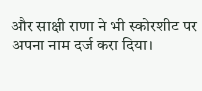और साक्षी राणा ने भी स्कोरशीट पर अपना नाम दर्ज करा दिया।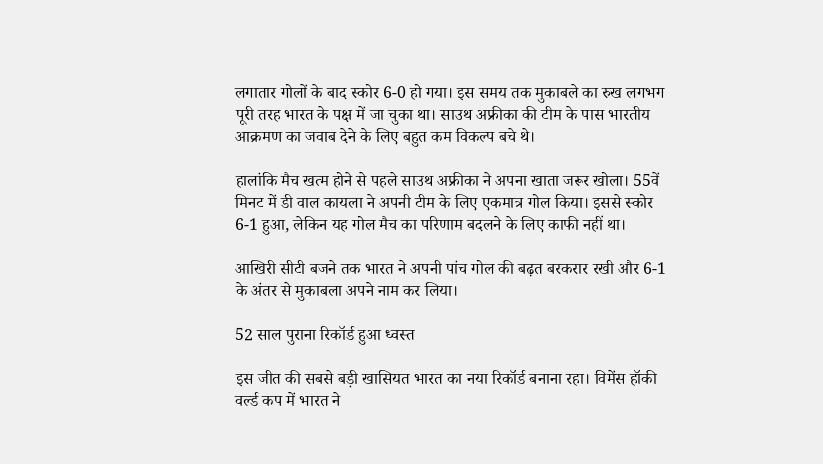लगातार गोलों के बाद स्कोर 6-0 हो गया। इस समय तक मुकाबले का रुख लगभग पूरी तरह भारत के पक्ष में जा चुका था। साउथ अफ्रीका की टीम के पास भारतीय आक्रमण का जवाब देने के लिए बहुत कम विकल्प बचे थे।

हालांकि मैच खत्म होने से पहले साउथ अफ्रीका ने अपना खाता जरूर खोला। 55वें मिनट में डी वाल कायला ने अपनी टीम के लिए एकमात्र गोल किया। इससे स्कोर 6-1 हुआ, लेकिन यह गोल मैच का परिणाम बदलने के लिए काफी नहीं था।

आखिरी सीटी बजने तक भारत ने अपनी पांच गोल की बढ़त बरकरार रखी और 6-1 के अंतर से मुकाबला अपने नाम कर लिया।

52 साल पुराना रिकॉर्ड हुआ ध्वस्त

इस जीत की सबसे बड़ी खासियत भारत का नया रिकॉर्ड बनाना रहा। विमेंस हॉकी वर्ल्ड कप में भारत ने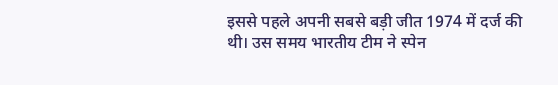इससे पहले अपनी सबसे बड़ी जीत 1974 में दर्ज की थी। उस समय भारतीय टीम ने स्पेन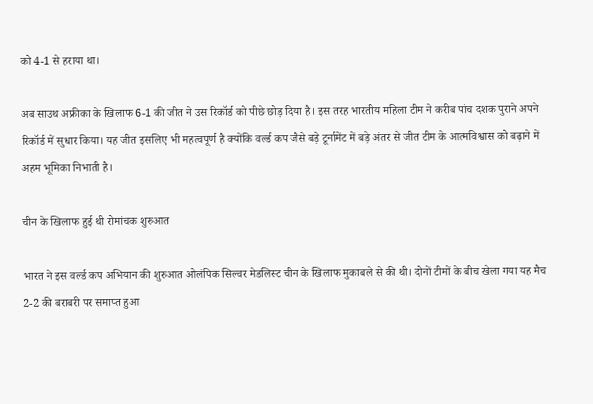को 4-1 से हराया था।

अब साउथ अफ्रीका के खिलाफ 6-1 की जीत ने उस रिकॉर्ड को पीछे छोड़ दिया है। इस तरह भारतीय महिला टीम ने करीब पांच दशक पुराने अपने रिकॉर्ड में सुधार किया। यह जीत इसलिए भी महत्वपूर्ण है क्योंकि वर्ल्ड कप जैसे बड़े टूर्नामेंट में बड़े अंतर से जीत टीम के आत्मविश्वास को बढ़ाने में अहम भूमिका निभाती है।

चीन के खिलाफ हुई थी रोमांचक शुरुआत

भारत ने इस वर्ल्ड कप अभियान की शुरुआत ओलंपिक सिल्वर मेडलिस्ट चीन के खिलाफ मुकाबले से की थी। दोनों टीमों के बीच खेला गया यह मैच 2-2 की बराबरी पर समाप्त हुआ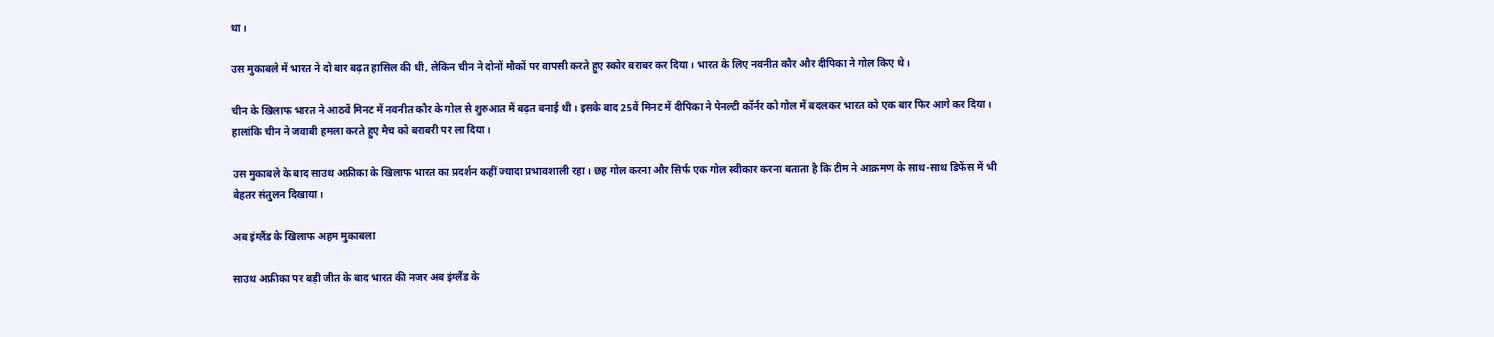था।

उस मुकाबले में भारत ने दो बार बढ़त हासिल की थी, लेकिन चीन ने दोनों मौकों पर वापसी करते हुए स्कोर बराबर कर दिया। भारत के लिए नवनीत कौर और दीपिका ने गोल किए थे।

चीन के खिलाफ भारत ने आठवें मिनट में नवनीत कौर के गोल से शुरुआत में बढ़त बनाई थी। इसके बाद 25वें मिनट में दीपिका ने पेनल्टी कॉर्नर को गोल में बदलकर भारत को एक बार फिर आगे कर दिया। हालांकि चीन ने जवाबी हमला करते हुए मैच को बराबरी पर ला दिया।

उस मुकाबले के बाद साउथ अफ्रीका के खिलाफ भारत का प्रदर्शन कहीं ज्यादा प्रभावशाली रहा। छह गोल करना और सिर्फ एक गोल स्वीकार करना बताता है कि टीम ने आक्रमण के साथ-साथ डिफेंस में भी बेहतर संतुलन दिखाया।

अब इंग्लैंड के खिलाफ अहम मुकाबला

साउथ अफ्रीका पर बड़ी जीत के बाद भारत की नजर अब इंग्लैंड के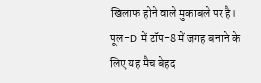खिलाफ होने वाले मुकाबले पर है। पूल-D में टॉप-8 में जगह बनाने के लिए यह मैच बेहद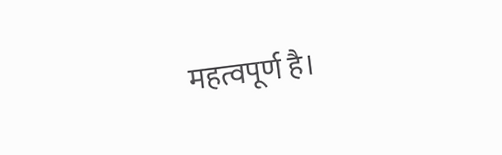महत्वपूर्ण है।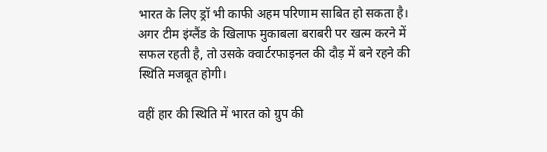भारत के लिए ड्रॉ भी काफी अहम परिणाम साबित हो सकता है। अगर टीम इंग्लैंड के खिलाफ मुकाबला बराबरी पर खत्म करने में सफल रहती है, तो उसके क्वार्टरफाइनल की दौड़ में बने रहने की स्थिति मजबूत होगी।

वहीं हार की स्थिति में भारत को ग्रुप की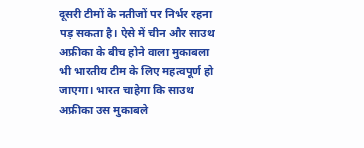दूसरी टीमों के नतीजों पर निर्भर रहना पड़ सकता है। ऐसे में चीन और साउथ अफ्रीका के बीच होने वाला मुकाबला भी भारतीय टीम के लिए महत्वपूर्ण हो जाएगा। भारत चाहेगा कि साउथ अफ्रीका उस मुकाबले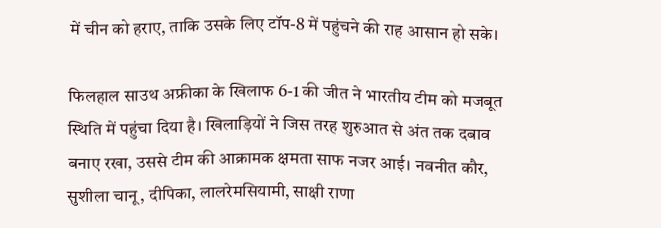में चीन को हराए, ताकि उसके लिए टॉप-8 में पहुंचने की राह आसान हो सके।

फिलहाल साउथ अफ्रीका के खिलाफ 6-1 की जीत ने भारतीय टीम को मजबूत स्थिति में पहुंचा दिया है। खिलाड़ियों ने जिस तरह शुरुआत से अंत तक दबाव बनाए रखा, उससे टीम की आक्रामक क्षमता साफ नजर आई। नवनीत कौर, सुशीला चानू, दीपिका, लालरेमसियामी, साक्षी राणा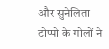और सुनेलिता टोप्पो के गोलों ने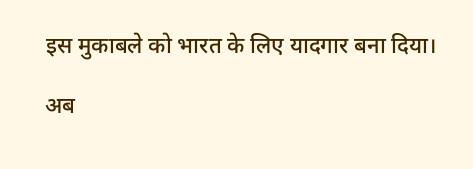इस मुकाबले को भारत के लिए यादगार बना दिया।

अब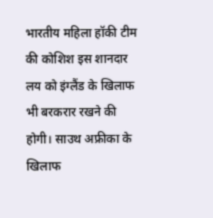भारतीय महिला हॉकी टीम की कोशिश इस शानदार लय को इंग्लैंड के खिलाफ भी बरकरार रखने की होगी। साउथ अफ्रीका के खिलाफ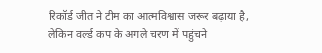रिकॉर्ड जीत ने टीम का आत्मविश्वास जरूर बढ़ाया है, लेकिन वर्ल्ड कप के अगले चरण में पहुंचने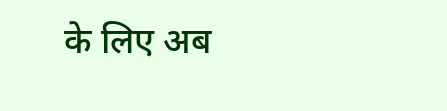के लिए अब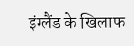इंग्लैंड के खिलाफ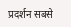प्रदर्शन सबसे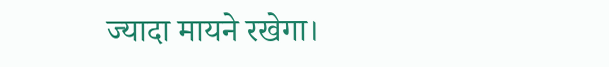ज्यादा मायने रखेगा।